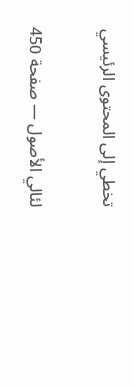تخطي إلى المحتوى الرئيسي

لئالي الأصول — صفحة 450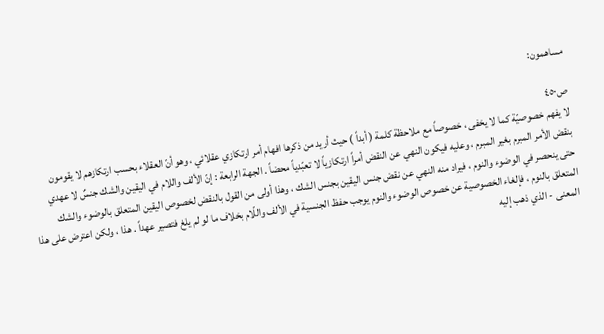مساهمون:

ص٤٥٠
لا يفهم خصوصيّة كما لا يخفى ، خصوصاً مع ملاحظة كلمة ( أبداً ) حيث أريد من ذكرها افهام أمر ارتكازي عقلائي ، وهو أنّ العقلاء بحسب ارتكازهم لا يقومون بنقض الأمر المبرم بغير المبرم ، وعليه فيكون النهي عن النقض أمراً ارتكازياً لا تعبّدياً محضاً . الجهة الرابعة : إنّ الألف واللام في اليقين والشك جنسٌ لا عهدي حتى ينحصر في الوضوء والنوم ، فيراد منه النهي عن نقض جنس اليقين بجنس الشك ، وهذا أولى من القول بالنقض لخصوص اليقين المتعلق بالوضوء والشك المتعلق بالنوم ، فإلغاء الخصوصية عن خصوص الوضوء والنوم يوجب حفظ الجنسية في الألف واللّام بخلاف ما لو لم يلغ فتصير عهداً . هذا ، ولكن اعترض على هذا المعنى - الذي ذهب إليه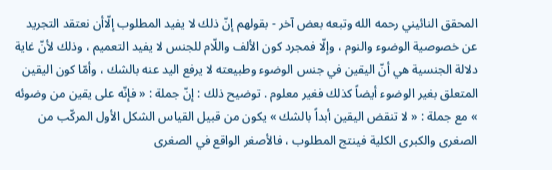المحقق النائيني رحمه الله وتبعه بعض آخر - بقولهم إنّ ذلك لا يفيد المطلوب إلّاأن نعتقد التجريد عن خصوصية الوضوء والنوم ، وإلّا فمجرد كون الألف واللّام للجنس لا يفيد التعميم ، وذلك لأنّ غاية دلالة الجنسية هي أنّ اليقين في جنس الوضوء وطبيعته لا يرفع اليد عنه بالشك ، وأمّا كون اليقين المتعلق بغير الوضوء أيضاً كذلك فغير معلوم . توضيح ذلك : إنّ جملة : « فإنّه على يقين من وضوئه » مع جملة : « لا تنقض اليقين أبداً بالشك » يكون من قبيل القياس الشكل الأول المركّب من الصغرى والكبرى الكلية فينتج المطلوب ، فالأصغر الواقع في الصغرى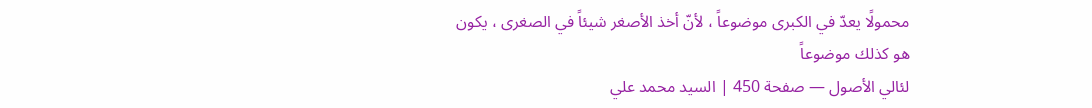محمولًا يعدّ في الكبرى موضوعاً ، لأنّ أخذ الأصغر شيئاً في الصغرى ، يكون هو كذلك موضوعاً
لئالي الأصول — صفحة 450 | السيد محمد علي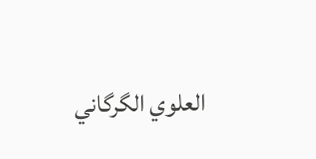العلوي الگرگاني